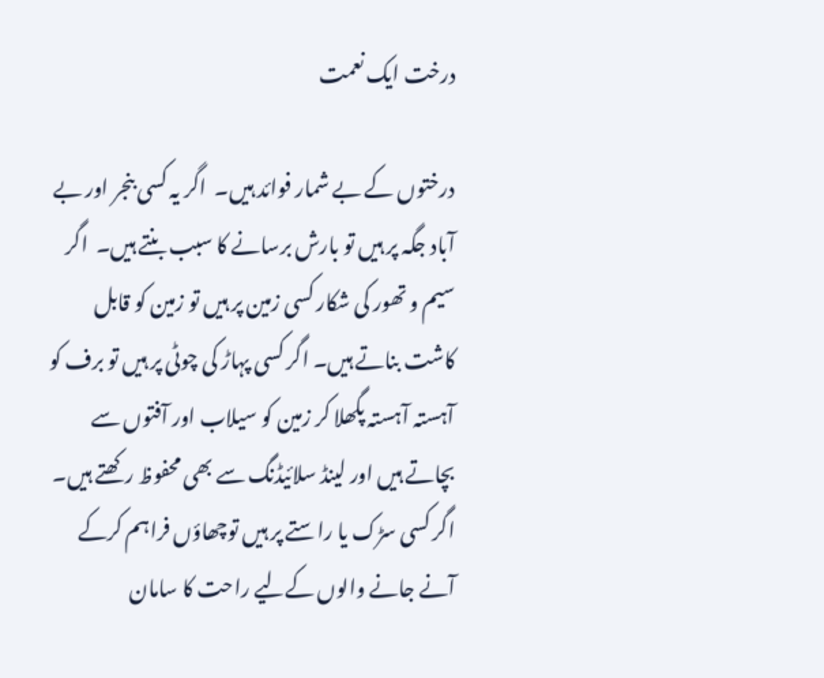درخت ایک نعمت

درختوں کے بے شمار فوائد ہیں۔  اگر یہ کسی بنجر اور بے آباد جگہ پر ہیں تو بارش برسانے کا سبب بنتے ہیں۔  اگر سیم و تھور کی شکار کسی زمین پر ہیں تو زمین کو قابل کاشت بناتے ہیں۔ اگر کسی پہاڑ کی چوٹی پر ہیں تو برف کو آہستہ آہستہ پگھلا کر زمین کو سیلاب اور آفتوں سے بچاتے ہیں اور لینڈ سلائیڈنگ سے بھی محفوظ رکھتے ہیں۔ اگر کسی سڑک یا راستے پر ہیں توچھاؤں فراہم کرکے آنے جانے والوں کےلیے راحت کا سامان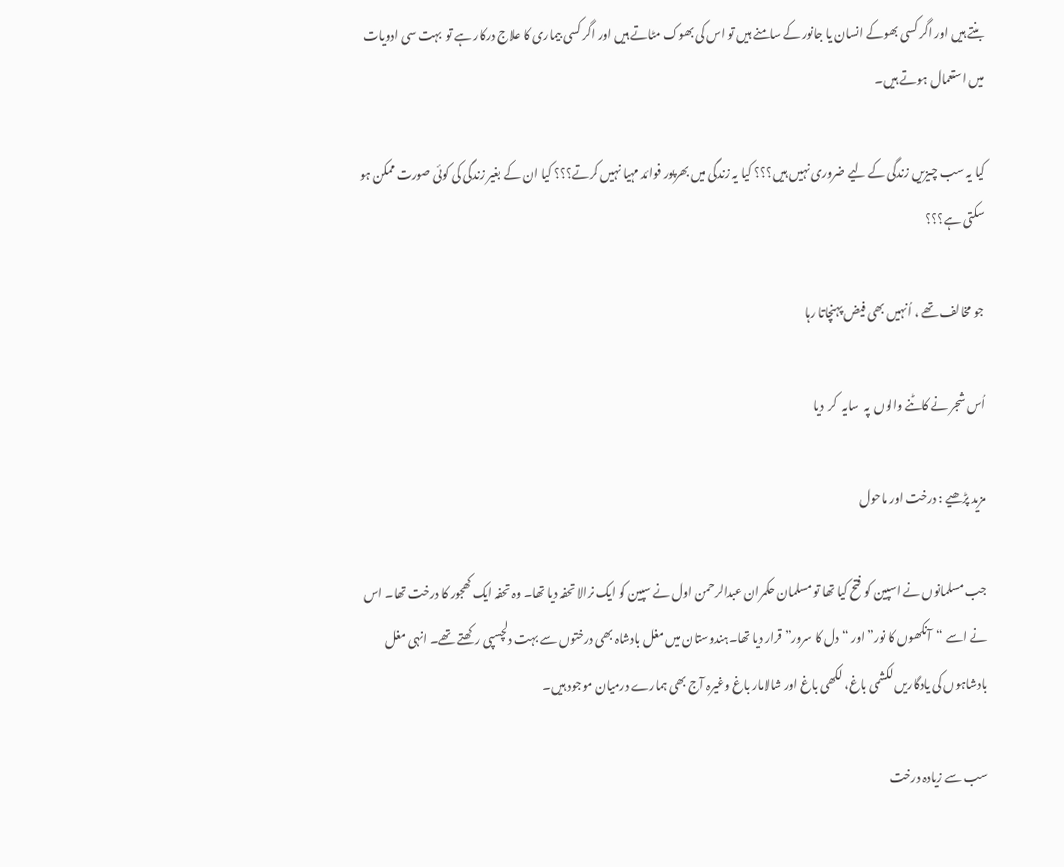بنتے ہیں اور اگر کسی بھوکے انسان یا جانور کے سامنے ہیں تو اس کی بھوک مٹاتے ہیں اور اگر کسی بیماری کا علاج درکار ہے تو  بہت سی ادویات میں استعمال ہوتے ہیں۔

کیا یہ سب چیزیں زندگی کے لیے ضروری نہیں ہیں؟؟؟ کیا یہ زندگی میں بھرپور فوائد مہیا نہیں کرتے؟؟؟ کیا ان کے بغیر زندگی کی کوئی صورت ممکن ہو سکتی ہے؟؟؟

 جو مخالف تھے ، اُنہیں بھی فیض پہنچاتا رہا

اُس شجر نے کاٹنے والوں  پہ  سایہ  کر  دیا

مزید پڑھیے : درخت اور ماحول

جب مسلمانوں نے اسپین کو فتح کیا تھا تو مسلمان حکمران عبدالرحمن اول نے سپین کو ایک نرالا تحفہ دیا تھا۔ وہ تحفہ ایک کھجور کا درخت تھا۔ اس نے اسے “آنکھوں کا نور” اور “دل کا سرور” قرار دیا تھا۔ہندوستان میں مغل بادشاہ بھی درختوں سے بہت دلچسپی رکھتے تھے۔ انہی مغل بادشاہوں کی یادگاریں لکشمی باغ، لکھی باغ اور شالامار باغ وغیرہ آج بھی ہمارے درمیان موجود ہیں۔

سب سے زیادہ درخت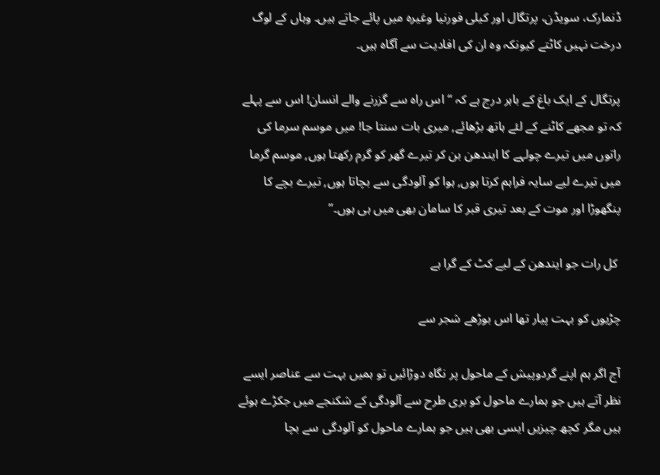ڈنمارک، سویڈن، پرتگال اور کیلی فورنیا وغیرہ میں پائے جاتے ہیں۔ وہاں کے لوگ درخت نہیں کاٹتے کیونکہ وہ ان کی افادیت سے آگاہ ہیں۔

پرتگال کے ایک باغ کے باہر درج ہے کہ “اس راہ سے گزرنے والے انسان! اس سے پہلے کہ تو مجھے کاٹنے کے لئے ہاتھ بڑھائے, میری بات سنتا جا! میں موسم سرما کی راتوں میں تیرے چولہے کا ایندھن بن کر تیرے گھر کو گرم رکھتا ہوں, موسم گرما میں تیرے لیے سایہ فراہم کرتا ہوں, ہوا کو آلودگی سے بچاتا ہوں, تیرے بچے کا پنگھوڑا اور موت کے بعد تیری قبر کا سامان بھی میں ہی ہوں۔”

 کل رات جو ایندھن کے لیے کٹ کے گرا ہے

چڑیوں کو بہت پیار تھا اس بوڑھے شجر سے

آج اگر ہم اپنے گردوپیش کے ماحول پر نگاہ دوڑائیں تو ہمیں بہت سے عناصر ایسے نظر آتے ہیں جو ہمارے ماحول کو بری طرح سے آلودگی کے شکنجے میں جکڑے ہوئے ہیں مگر کچھ چیزیں ایسی بھی ہیں جو ہمارے ماحول کو آلودگی سے بچا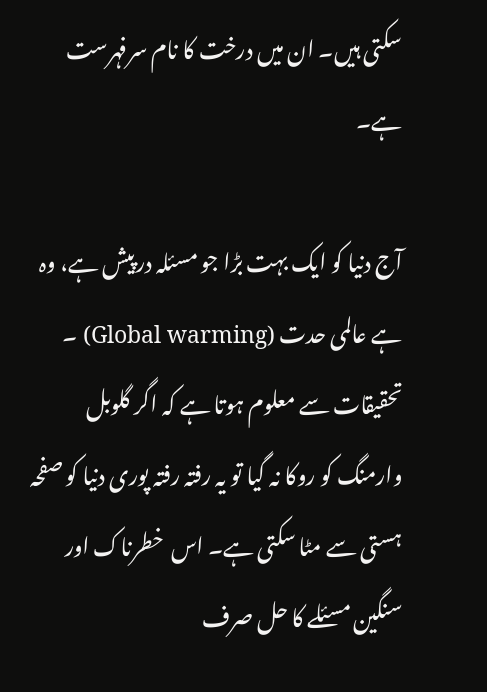سکتی ہیں۔ ان میں درخت کا نام سرفہرست ہے۔

آج دنیا کو ایک بہت بڑا جو مسئلہ درپیش ہے، وہ ہے عالمی حدت (Global warming) ۔ تحقیقات سے معلوم ہوتا ہے کہ اگر گلوبل وارمنگ کو روکا نہ گیا تو یہ رفتہ رفتہ پوری دنیا کو صفحہ ہستی سے مٹا سکتی ہے۔ اس  خطرناک اور سنگین مسئلے کا حل صرف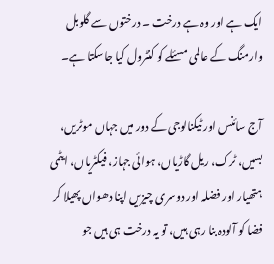ایک ہے اور وہ ہے درخت ۔ درختوں سے گلوبل وارمنگ کے عالمی مسئلے کو کنٹرول کیا جاسکتا ہے۔

آج سائنس اور ٹیکنالوجی کے دور میں جہاں موٹریں، بسیں، ٹرک، ریل گاڑیاں، ہوائی جہاز، فیکٹریاں، ایٹمی ہتھیار اور فضلہ اور دوسری چیزیں اپنا دھواں پھیلا کر فضا کو آلودہ بنا رہی ہیں، تو یہ درخت ہی ہیں جو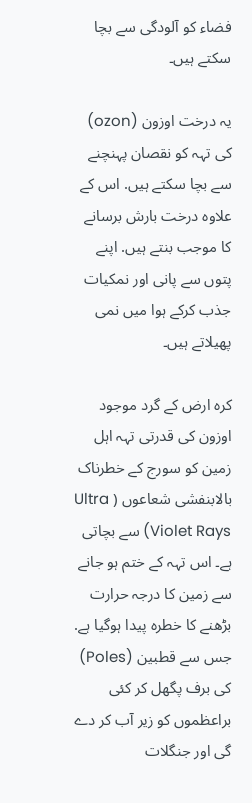فضاء کو آلودگی سے بچا سکتے ہیں۔

یہ درخت اوزون (ozon) کی تہہ کو نقصان پہنچنے سے بچا سکتے ہیں. اس کے علاوہ درخت بارش برسانے کا موجب بنتے ہیں. اپنے پتوں سے پانی اور نمکیات جذب کرکے ہوا میں نمی پھیلاتے ہیں۔

کرہ ارض کے گرد موجود اوزون کی قدرتی تہہ اہل زمین کو سورج کے خطرناک بالابنفشی شعاعوں ( Ultra Violet Rays) سے بچاتی ہے۔ اس تہہ کے ختم ہو جانے سے زمین کا درجہ حرارت بڑھنے کا خطرہ پیدا ہوگیا ہے. جس سے قطبین (Poles) کی برف پگھل کر کئی براعظموں کو زیر آب کر دے گی اور جنگلات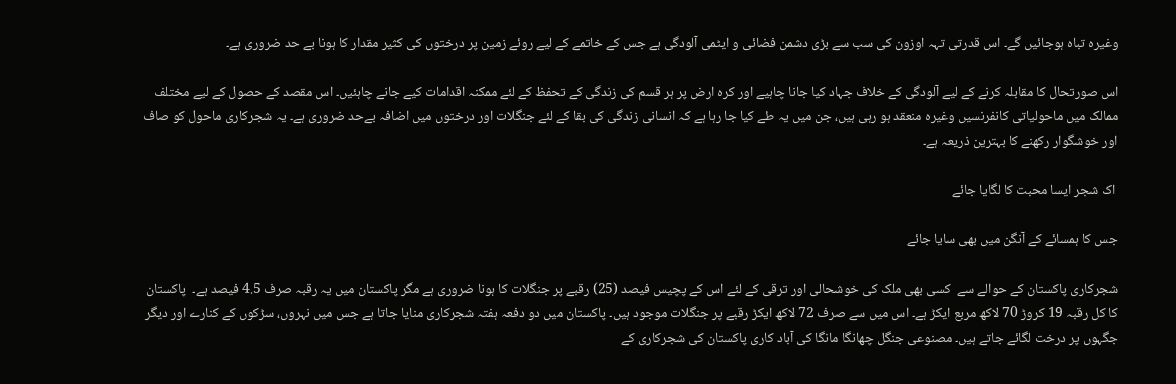وغیرہ تباہ ہوجائیں گے۔ اس قدرتی تہہ اوزون کی سب سے بڑی دشمن فضائی و ایٹمی آلودگی ہے جس کے خاتمے کے لیے روئے زمین پر درختوں کی کثیر مقدار کا ہونا بے حد ضروری ہے۔

اس صورتحال کا مقابلہ کرنے کے لیے آلودگی کے خلاف جہاد کیا جانا چاہیے اور کرہ ارض پر ہر قسم کی زندگی کے تحفظ کے لئے ممکنہ اقدامات کیے جانے چاہئیں۔ اس مقصد کے حصول کے لیے مختلف ممالک میں ماحولیاتی کانفرنسیں وغیرہ منعقد ہو رہی ہیں، جن میں یہ طے کیا جا رہا ہے کہ انسانی زندگی کی بقا کے لئے جنگلات اور درختوں میں اضافہ بےحد ضروری ہے۔ یہ شجرکاری ماحول کو صاف اور خوشگوار رکھنے کا بہترین ذریعہ ہے۔

 اک شجر ایسا محبت کا لگایا جائے

جس کا ہمسائے کے آنگن میں بھی سایا جائے

شجرکاری پاکستان کے حوالے سے  کسی بھی ملک کی خوشحالی اور ترقی کے لئے اس کے پچیس فیصد (25) رقبے پر جنگلات کا ہونا ضروری ہے مگر پاکستان میں یہ رقبہ صرف 4.5 فیصد ہے۔  پاکستان کا کل رقبہ 19 کروڑ 70 لاکھ مربع ایکڑ ہے۔ اس میں سے صرف 72 لاکھ ایکڑ رقبے پر جنگلات موجود ہیں۔ پاکستان میں دو دفعہ ہفتہ شجرکاری منایا جاتا ہے جس میں نہروں، سڑکوں کے کنارے اور دیگر جگہوں پر درخت لگائے جاتے ہیں۔ مصنوعی جنگل چھانگا مانگا کی آباد کاری پاکستان کی شجرکاری کے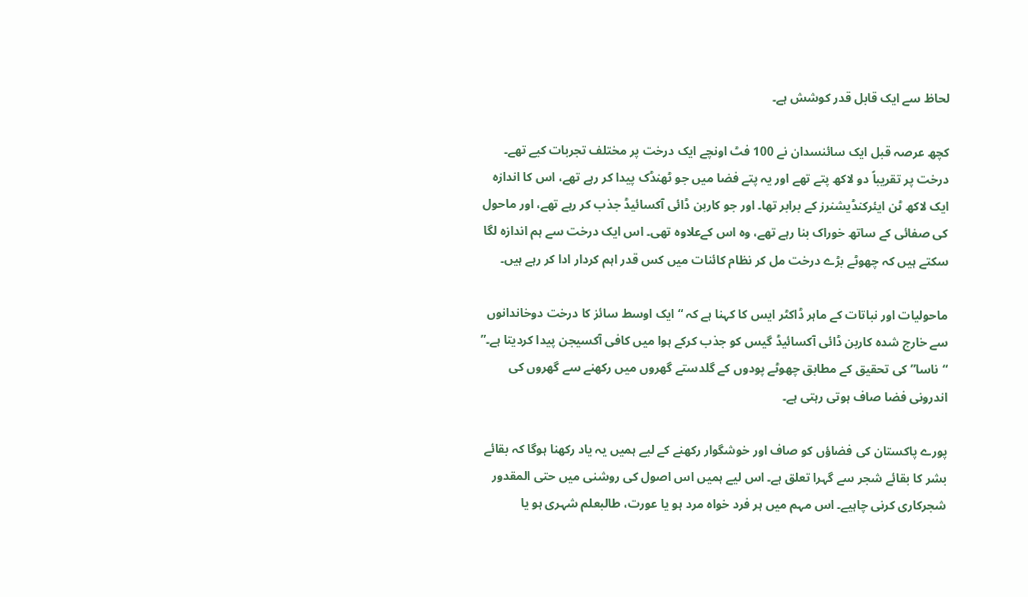لحاظ سے ایک قابل قدر کوشش ہے۔

کچھ عرصہ قبل ایک سائنسدان نے 100 فٹ اونچے ایک درخت پر مختلف تجربات کیے تھے۔ درخت پر تقریباً دو لاکھ پتے تھے اور یہ پتے فضا میں جو ٹھنڈک پیدا کر رہے تھے، اس کا اندازہ ایک لاکھ ٹن ایئرکنڈیشنرز کے برابر تھا۔ اور جو کاربن ڈائی آکسائیڈ جذب کر رہے تھے، اور ماحول کی صفائی کے ساتھ خوراک بنا رہے تھے، وہ اس کےعلاوہ تھی۔ اس ایک درخت سے ہم اندازہ لگا سکتے ہیں کہ چھوٹے بڑے درخت مل کر نظام کائنات میں کس قدر اہم کردار ادا کر رہے ہیں۔

ماحولیات اور نباتات کے ماہر ڈاکٹر ایس کا کہنا ہے کہ “ایک اوسط سائز کا درخت دوخاندانوں سے خارج شدہ کاربن ڈائی آکسائیڈ گیس کو جذب کرکے ہوا میں کافی آکسیجن پیدا کردیتا ہے۔” “ناسا” کی تحقیق کے مطابق چھوٹے پودوں کے گلدستے گھروں میں رکھنے سے گھروں کی اندرونی فضا صاف ہوتی رہتی ہے۔

پورے پاکستان کی فضاؤں کو صاف اور خوشگوار رکھنے کے لیے ہمیں یہ یاد رکھنا ہوگا کہ بقائے بشر کا بقائے شجر سے گہرا تعلق ہے۔ اس لیے ہمیں اس اصول کی روشنی میں حتی المقدور شجرکاری کرنی چاہیے۔ اس مہم میں ہر فرد خواہ مرد ہو یا عورت، طالبعلم شہری ہو یا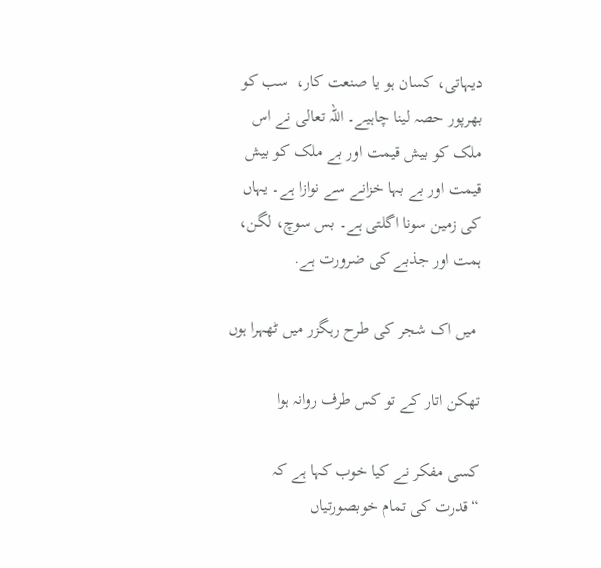دیہاتی، کسان ہو یا صنعت کار،  سب کو بھرپور حصہ لینا چاہیے۔ اللہ تعالی نے اس ملک کو بیش قیمت اور بے ملک کو بیش قیمت اور بے بہا خزانے سے نوازا ہے۔ یہاں کی زمین سونا اگلتی ہے۔ بس سوچ، لگن، ہمت اور جذبے کی ضرورت ہے.

 میں اک شجر کی طرح رہگزر میں ٹھہرا ہوں

تھکن اتار کے تو کس طرف روانہ ہوا

کسی مفکر نے کیا خوب کہا ہے کہ “قدرت کی تمام خوبصورتیاں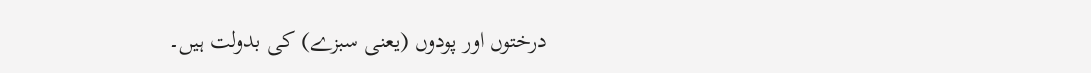درختوں اور پودوں (یعنی سبزے) کی بدولت ہیں۔